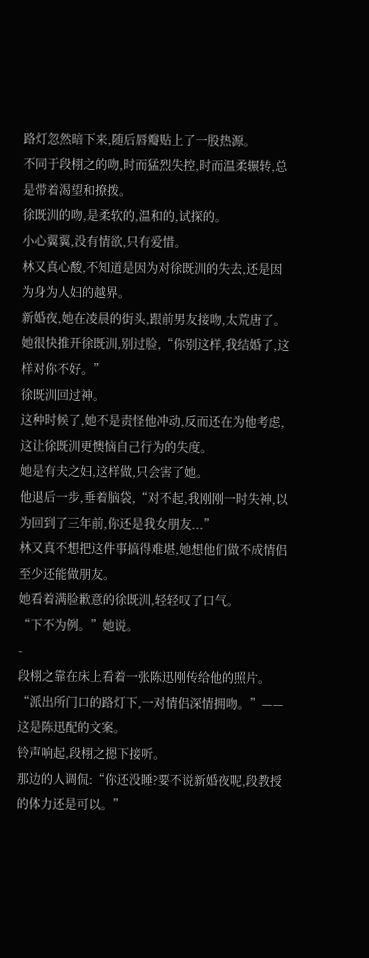路灯忽然暗下来,随后唇瓣贴上了一股热源。
不同于段栩之的吻,时而猛烈失控,时而温柔辗转,总是带着渴望和撩拨。
徐既汌的吻,是柔软的,温和的,试探的。
小心翼翼,没有情欲,只有爱惜。
林又真心酸,不知道是因为对徐既汌的失去,还是因为身为人妇的越界。
新婚夜,她在凌晨的街头,跟前男友接吻,太荒唐了。
她很快推开徐既汌,别过脸,“你别这样,我结婚了,这样对你不好。”
徐既汌回过神。
这种时候了,她不是责怪他冲动,反而还在为他考虑,这让徐既汌更懊恼自己行为的失度。
她是有夫之妇,这样做,只会害了她。
他退后一步,垂着脑袋,“对不起,我刚刚一时失神,以为回到了三年前,你还是我女朋友...”
林又真不想把这件事搞得难堪,她想他们做不成情侣至少还能做朋友。
她看着满脸歉意的徐既汌,轻轻叹了口气。
“下不为例。”她说。
-
段栩之靠在床上看着一张陈迅刚传给他的照片。
“派出所门口的路灯下,一对情侣深情拥吻。”——这是陈迅配的文案。
铃声响起,段栩之摁下接听。
那边的人调侃:“你还没睡?要不说新婚夜呢,段教授的体力还是可以。”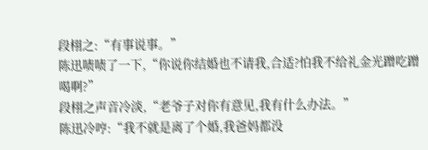段栩之:“有事说事。”
陈迅啧啧了一下,“你说你结婚也不请我,合适?怕我不给礼金光蹭吃蹭喝啊?”
段栩之声音冷淡,“老爷子对你有意见,我有什么办法。”
陈迅冷哼:“我不就是离了个婚,我爸妈都没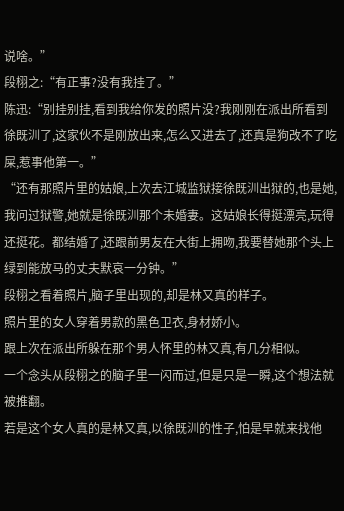说啥。”
段栩之:“有正事?没有我挂了。”
陈迅:“别挂别挂,看到我给你发的照片没?我刚刚在派出所看到徐既汌了,这家伙不是刚放出来,怎么又进去了,还真是狗改不了吃屎,惹事他第一。”
“还有那照片里的姑娘,上次去江城监狱接徐既汌出狱的,也是她,我问过狱警,她就是徐既汌那个未婚妻。这姑娘长得挺漂亮,玩得还挺花。都结婚了,还跟前男友在大街上拥吻,我要替她那个头上绿到能放马的丈夫默哀一分钟。”
段栩之看着照片,脑子里出现的,却是林又真的样子。
照片里的女人穿着男款的黑色卫衣,身材娇小。
跟上次在派出所躲在那个男人怀里的林又真,有几分相似。
一个念头从段栩之的脑子里一闪而过,但是只是一瞬,这个想法就被推翻。
若是这个女人真的是林又真,以徐既汌的性子,怕是早就来找他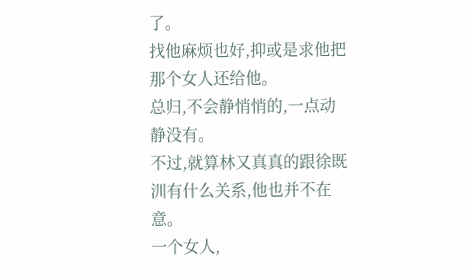了。
找他麻烦也好,抑或是求他把那个女人还给他。
总归,不会静悄悄的,一点动静没有。
不过,就算林又真真的跟徐既汌有什么关系,他也并不在意。
一个女人,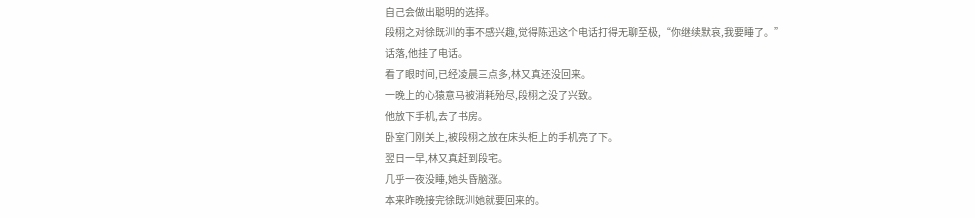自己会做出聪明的选择。
段栩之对徐既汌的事不感兴趣,觉得陈迅这个电话打得无聊至极,“你继续默哀,我要睡了。”
话落,他挂了电话。
看了眼时间,已经凌晨三点多,林又真还没回来。
一晚上的心猿意马被消耗殆尽,段栩之没了兴致。
他放下手机,去了书房。
卧室门刚关上,被段栩之放在床头柜上的手机亮了下。
翌日一早,林又真赶到段宅。
几乎一夜没睡,她头昏脑涨。
本来昨晚接完徐既汌她就要回来的。